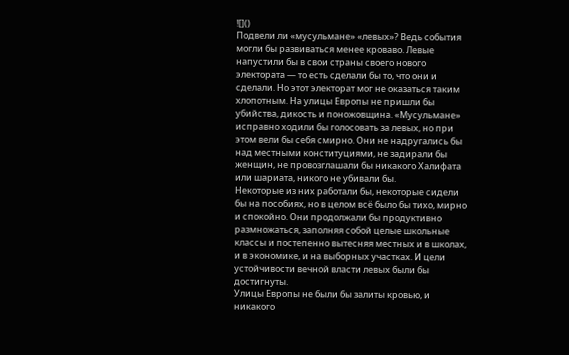![]()
Подвели ли «мусульмане» «левых»? Ведь события могли бы развиваться менее кроваво. Левые напустили бы в свои страны своего нового электората — то есть сделали бы то, что они и сделали. Но этот электорат мог не оказаться таким хлопотным. На улицы Европы не пришли бы убийства, дикость и поножовщина. «Мусульмане» исправно ходили бы голосовать за левых, но при этом вели бы себя смирно. Они не надругались бы над местными конституциями, не задирали бы женщин, не провозглашали бы никакого Халифата или шариата, никого не убивали бы.
Некоторые из них работали бы, некоторые сидели бы на пособиях, но в целом всё было бы тихо, мирно и спокойно. Они продолжали бы продуктивно размножаться, заполняя собой целые школьные классы и постепенно вытесняя местных и в школах, и в экономике, и на выборных участках. И цели устойчивости вечной власти левых были бы достигнуты.
Улицы Европы не были бы залиты кровью, и никакого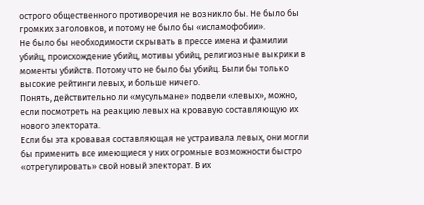острого общественного противоречия не возникло бы. Не было бы громких заголовков, и потому не было бы «исламофобии».
Не было бы необходимости скрывать в прессе имена и фамилии убийц, происхождение убийц, мотивы убийц, религиозные выкрики в моменты убийств. Потому что не было бы убийц. Были бы только высокие рейтинги левых, и больше ничего.
Понять, действительно ли «мусульмане» подвели «левых», можно, если посмотреть на реакцию левых на кровавую составляющую их нового электората.
Если бы эта кровавая составляющая не устраивала левых, они могли бы применить все имеющиеся у них огромные возможности быстро «отрегулировать» свой новый электорат. В их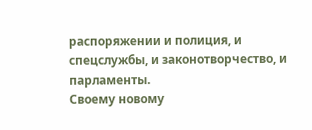распоряжении и полиция, и спецслужбы, и законотворчество, и парламенты.
Своему новому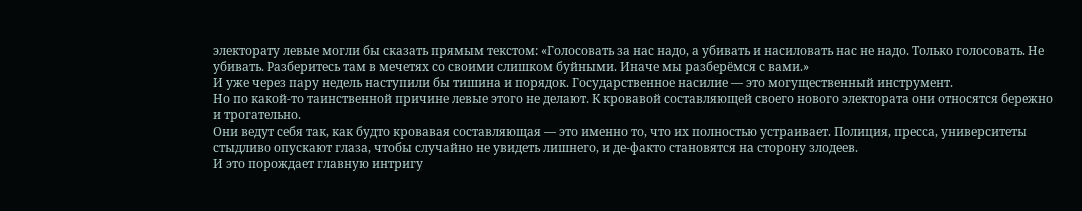электорату левые могли бы сказать прямым текстом: «Голосовать за нас надо, а убивать и насиловать нас не надо. Только голосовать. Не убивать. Разберитесь там в мечетях со своими слишком буйными. Иначе мы разберёмся с вами.»
И уже через пару недель наступили бы тишина и порядок. Государственное насилие — это могущественный инструмент.
Но по какой-то таинственной причине левые этого не делают. К кровавой составляющей своего нового электората они относятся бережно и трогательно.
Они ведут себя так, как будто кровавая составляющая — это именно то, что их полностью устраивает. Полиция, пресса, университеты стыдливо опускают глаза, чтобы случайно не увидеть лишнего, и де-факто становятся на сторону злодеев.
И это порождает главную интригу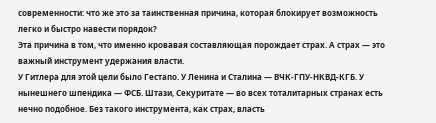современности: что же это за таинственная причина, которая блокирует возможность легко и быстро навести порядок?
Эта причина в том, что именно кровавая составляющая порождает страх. А страх — это важный инструмент удержания власти.
У Гитлера для этой цели было Гестапо. У Ленина и Сталина — ВЧК-ГПУ-НКВД-КГБ. У нынешнего шпендика — ФСБ. Штази, Секуритате — во всех тоталитарных странах есть нечно подобное. Без такого инструмента, как страх, власть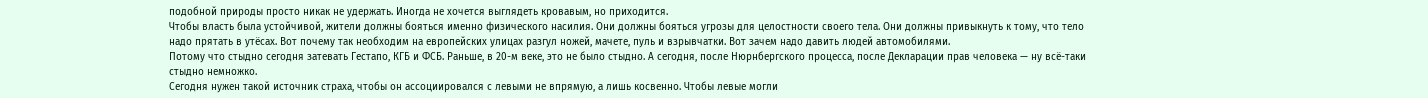подобной природы просто никак не удержать. Иногда не хочется выглядеть кровавым, но приходится.
Чтобы власть была устойчивой, жители должны бояться именно физического насилия. Они должны бояться угрозы для целостности своего тела. Они должны привыкнуть к тому, что тело надо прятать в утёсах. Вот почему так необходим на европейских улицах разгул ножей, мачете, пуль и взрывчатки. Вот зачем надо давить людей автомобилями.
Потому что стыдно сегодня затевать Гестапо, КГБ и ФСБ. Раньше, в 20-м веке, это не было стыдно. А сегодня, после Нюрнбергского процесса, после Декларации прав человека — ну всё-таки стыдно немножко.
Сегодня нужен такой источник страха, чтобы он ассоциировался с левыми не впрямую, а лишь косвенно. Чтобы левые могли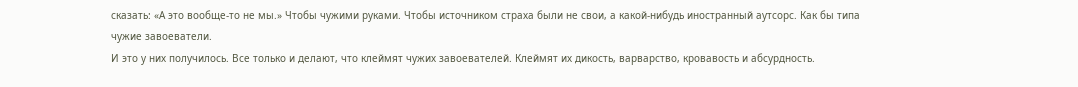сказать: «А это вообще-то не мы.» Чтобы чужими руками. Чтобы источником страха были не свои, а какой-нибудь иностранный аутсорс. Как бы типа чужие завоеватели.
И это у них получилось. Все только и делают, что клеймят чужих завоевателей. Клеймят их дикость, варварство, кровавость и абсурдность.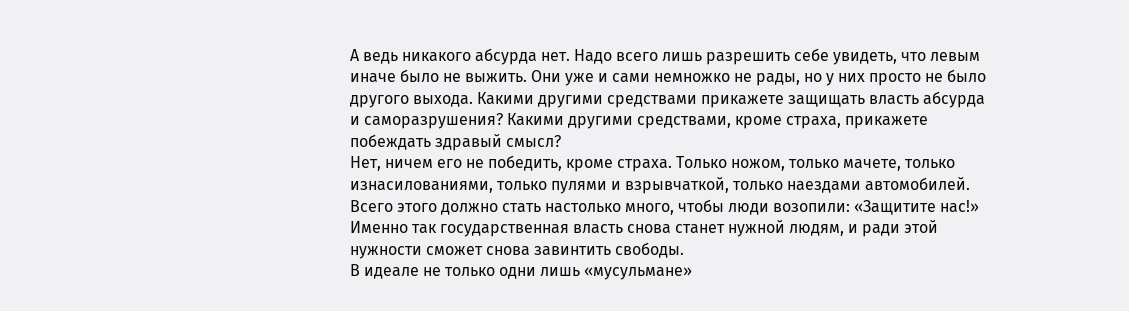А ведь никакого абсурда нет. Надо всего лишь разрешить себе увидеть, что левым иначе было не выжить. Они уже и сами немножко не рады, но у них просто не было другого выхода. Какими другими средствами прикажете защищать власть абсурда и саморазрушения? Какими другими средствами, кроме страха, прикажете побеждать здравый смысл?
Нет, ничем его не победить, кроме страха. Только ножом, только мачете, только изнасилованиями, только пулями и взрывчаткой, только наездами автомобилей. Всего этого должно стать настолько много, чтобы люди возопили: «Защитите нас!» Именно так государственная власть снова станет нужной людям, и ради этой нужности сможет снова завинтить свободы.
В идеале не только одни лишь «мусульмане»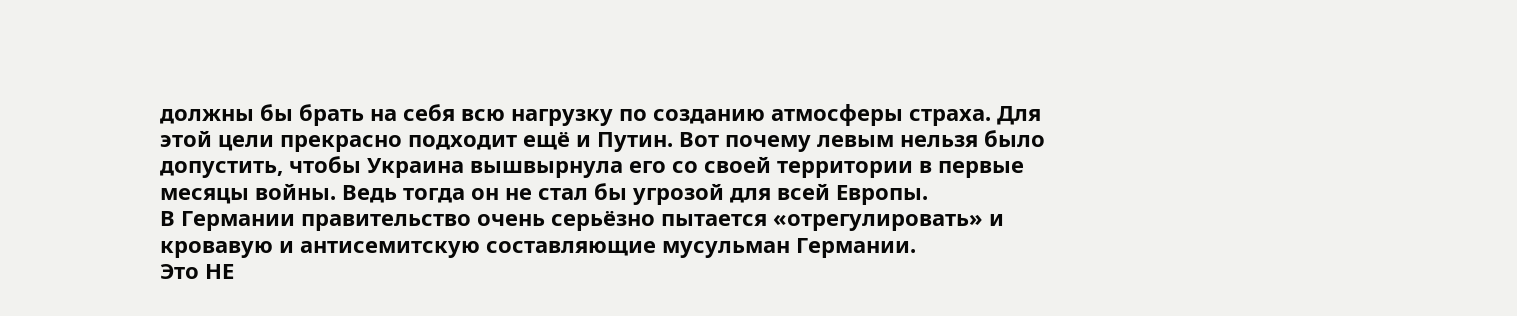должны бы брать на себя всю нагрузку по созданию атмосферы страха. Для этой цели прекрасно подходит ещё и Путин. Вот почему левым нельзя было допустить, чтобы Украина вышвырнула его со своей территории в первые месяцы войны. Ведь тогда он не стал бы угрозой для всей Европы.
В Германии правительство очень серьёзно пытается «отрегулировать» и кровавую и антисемитскую составляющие мусульман Германии.
Это НЕ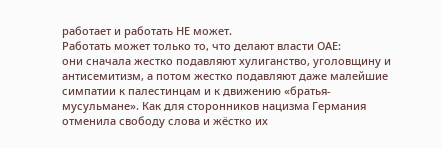работает и работать НЕ может.
Работать может только то, что делают власти ОАЕ:
они сначала жестко подавляют хулиганство, уголовщину и антисемитизм, а потом жестко подавляют даже малейшие симпатии к палестинцам и к движению «братья-мусульмане». Как для сторонников нацизма Германия отменила свободу слова и жёстко их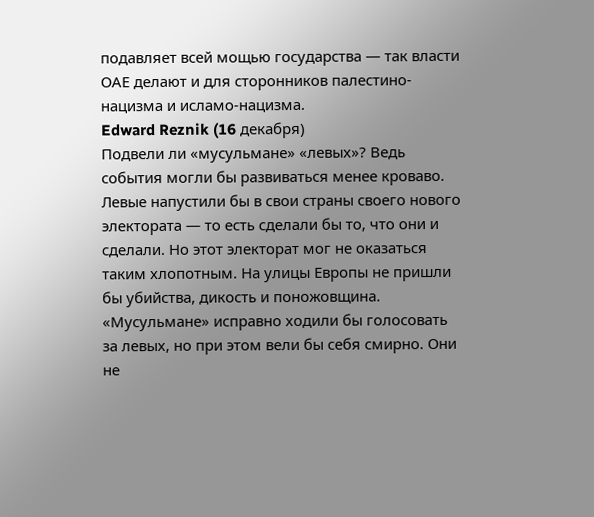подавляет всей мощью государства — так власти ОАЕ делают и для сторонников палестино-нацизма и исламо-нацизма.
Edward Reznik (16 декабря)
Подвели ли «мусульмане» «левых»? Ведь события могли бы развиваться менее кроваво. Левые напустили бы в свои страны своего нового электората — то есть сделали бы то, что они и сделали. Но этот электорат мог не оказаться таким хлопотным. На улицы Европы не пришли бы убийства, дикость и поножовщина. «Мусульмане» исправно ходили бы голосовать за левых, но при этом вели бы себя смирно. Они не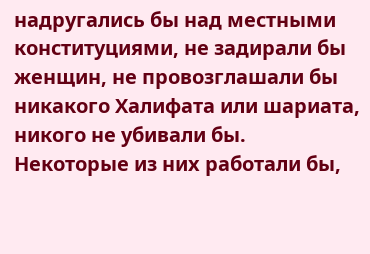надругались бы над местными конституциями, не задирали бы женщин, не провозглашали бы никакого Халифата или шариата, никого не убивали бы.
Некоторые из них работали бы,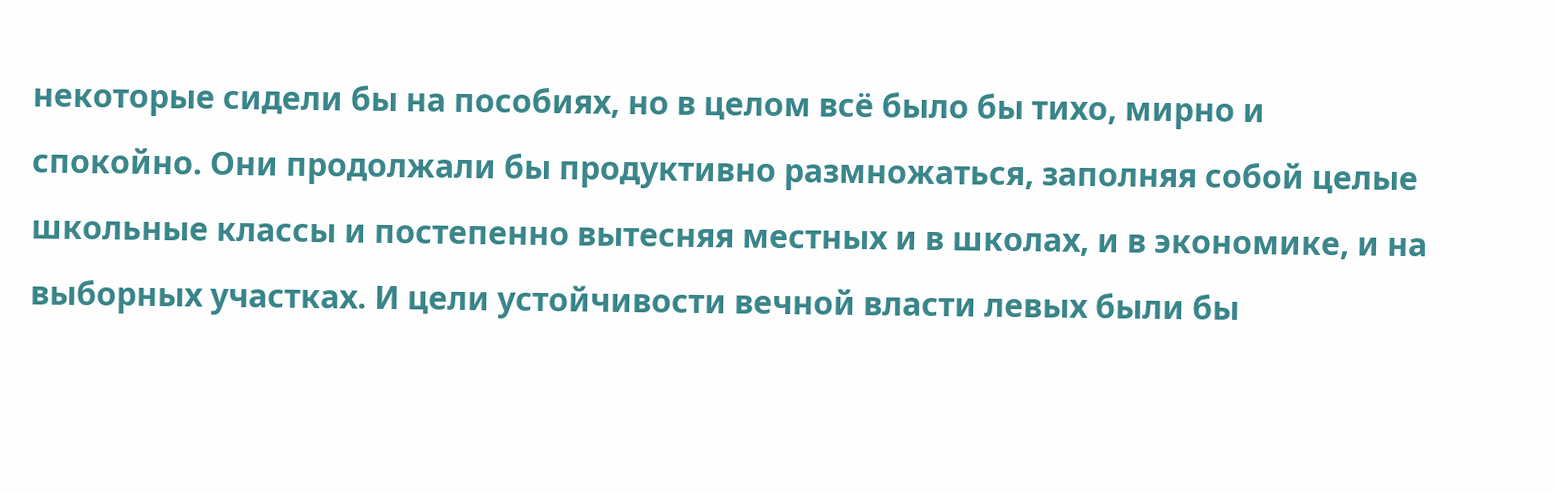некоторые сидели бы на пособиях, но в целом всё было бы тихо, мирно и спокойно. Они продолжали бы продуктивно размножаться, заполняя собой целые школьные классы и постепенно вытесняя местных и в школах, и в экономике, и на выборных участках. И цели устойчивости вечной власти левых были бы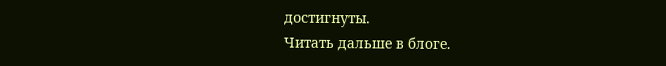достигнуты.
Читать дальше в блоге.